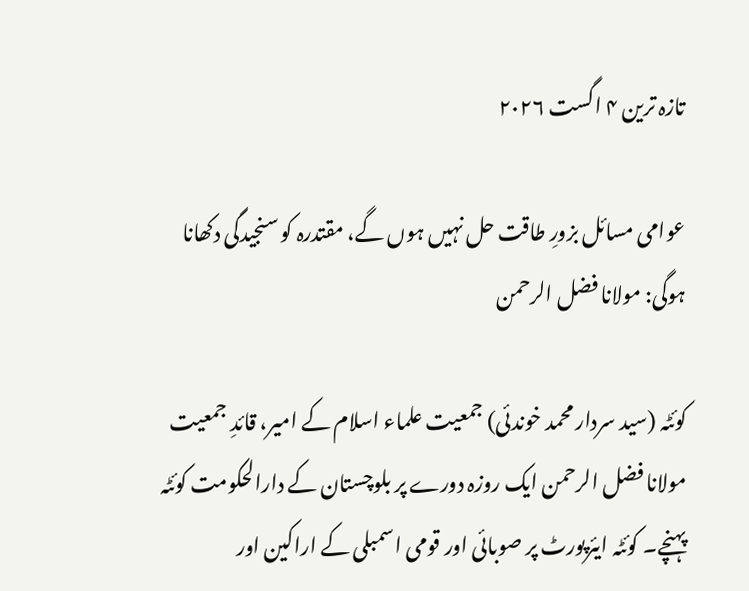تازہ ترین ۴ اگست ۲۰۲۶

عوامی مسائل بزورِ طاقت حل نہیں ہوں گے، مقتدرہ کو سنجیدگی دکھانا ہوگی: مولانا فضل الرحمن

کوئٹہ (سید سردار محمد خوندئی) جمعیت علماء اسلام کے امیر، قائدِ جمعیت مولانا فضل الرحمن ایک روزہ دورے پر بلوچستان کے دارالحکومت کوئٹہ پہنچے۔ کوئٹہ ایئرپورٹ پر صوبائی اور قومی اسمبلی کے اراکین اور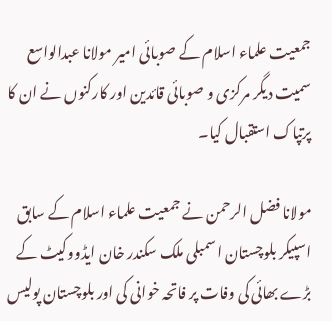جمعیت علماء اسلام کے صوبائی امیر مولانا عبدالواسع سمیت دیگر مرکزی و صوبائی قائدین اور کارکنوں نے ان کا پرتپاک استقبال کیا۔

مولانا فضل الرحمن نے جمعیت علماء اسلام کے سابق اسپیکر بلوچستان اسمبلی ملک سکندر خان ایڈووکیٹ کے بڑے بھائی کی وفات پر فاتحہ خوانی کی اور بلوچستان پولیس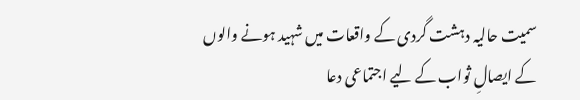سمیت حالیہ دہشت گردی کے واقعات میں شہید ہونے والوں کے ایصالِ ثواب کے لیے اجتماعی دعا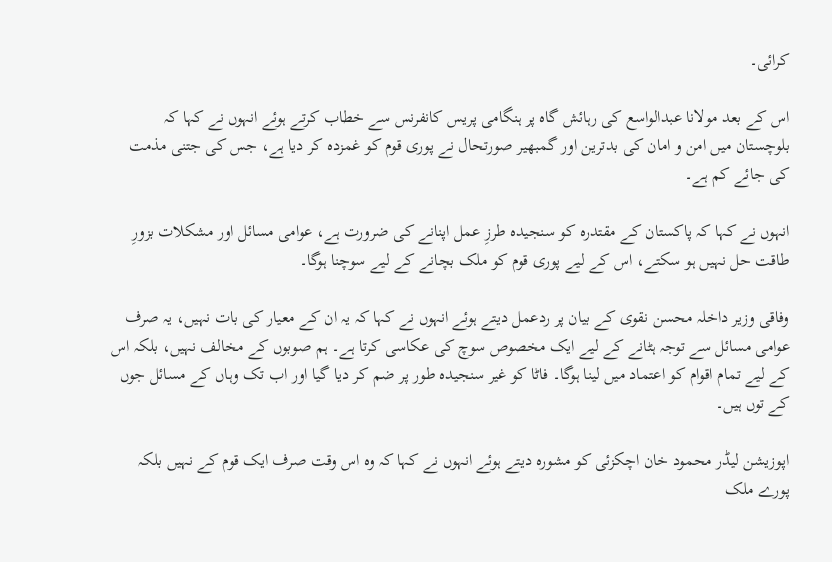کرائی۔

اس کے بعد مولانا عبدالواسع کی رہائش گاہ پر ہنگامی پریس کانفرنس سے خطاب کرتے ہوئے انہوں نے کہا کہ بلوچستان میں امن و امان کی بدترین اور گمبھیر صورتحال نے پوری قوم کو غمزدہ کر دیا ہے، جس کی جتنی مذمت کی جائے کم ہے۔

انہوں نے کہا کہ پاکستان کے مقتدرہ کو سنجیدہ طرزِ عمل اپنانے کی ضرورت ہے، عوامی مسائل اور مشکلات بزورِ طاقت حل نہیں ہو سکتے، اس کے لیے پوری قوم کو ملک بچانے کے لیے سوچنا ہوگا۔

وفاقی وزیر داخلہ محسن نقوی کے بیان پر ردعمل دیتے ہوئے انہوں نے کہا کہ یہ ان کے معیار کی بات نہیں، یہ صرف عوامی مسائل سے توجہ ہٹانے کے لیے ایک مخصوص سوچ کی عکاسی کرتا ہے۔ ہم صوبوں کے مخالف نہیں، بلکہ اس کے لیے تمام اقوام کو اعتماد میں لینا ہوگا۔ فاٹا کو غیر سنجیدہ طور پر ضم کر دیا گیا اور اب تک وہاں کے مسائل جوں کے توں ہیں۔

اپوزیشن لیڈر محمود خان اچکزئی کو مشورہ دیتے ہوئے انہوں نے کہا کہ وہ اس وقت صرف ایک قوم کے نہیں بلکہ پورے ملک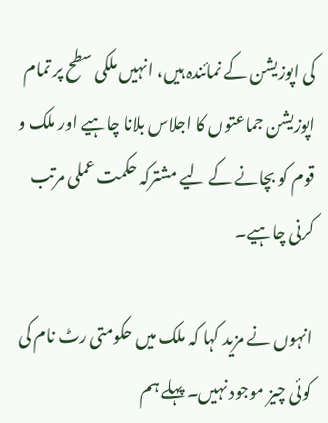کی اپوزیشن کے نمائندہ ہیں، انہیں ملکی سطح پر تمام اپوزیشن جماعتوں کا اجلاس بلانا چاہیے اور ملک و قوم کو بچانے کے لیے مشترکہ حکمت عملی مرتب کرنی چاہیے۔

انہوں نے مزید کہا کہ ملک میں حکومتی رٹ نام کی کوئی چیز موجود نہیں۔ پہلے ہم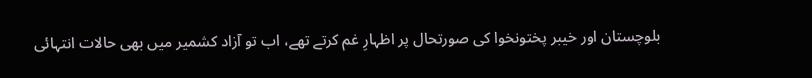بلوچستان اور خیبر پختونخوا کی صورتحال پر اظہارِ غم کرتے تھے، اب تو آزاد کشمیر میں بھی حالات انتہائی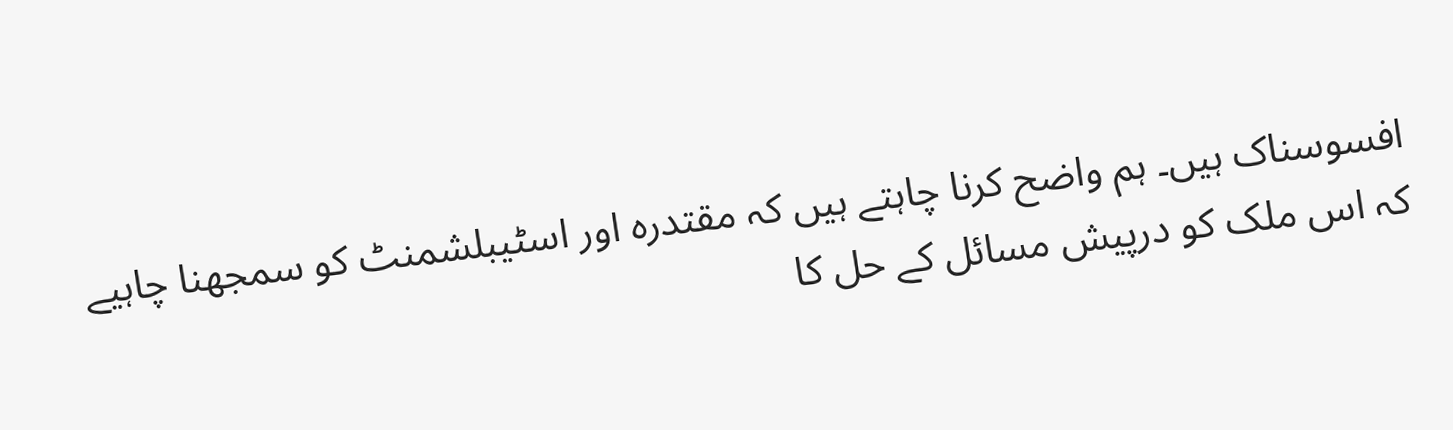افسوسناک ہیں۔ ہم واضح کرنا چاہتے ہیں کہ مقتدرہ اور اسٹیبلشمنٹ کو سمجھنا چاہیے کہ اس ملک کو درپیش مسائل کے حل کا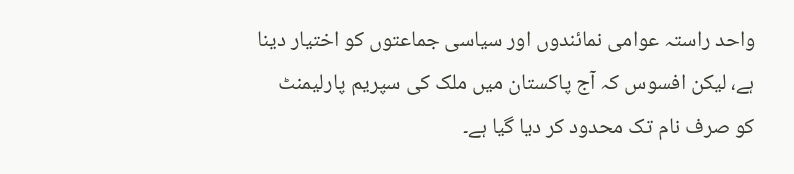واحد راستہ عوامی نمائندوں اور سیاسی جماعتوں کو اختیار دینا ہے، لیکن افسوس کہ آج پاکستان میں ملک کی سپریم پارلیمنٹ کو صرف نام تک محدود کر دیا گیا ہے۔